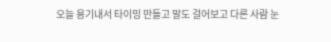오늘 용기내서 타이밍 만들고 말도 걸어보고 다른 사람 눈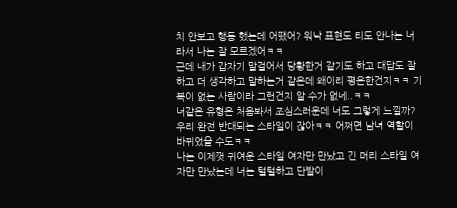치 안보고 행동 했는데 어땠어? 워낙 표현도 티도 안나는 너라서 나는 잘 모르겠어ㅋㅋ
근데 내가 갑자기 말걸어서 당황한거 같기도 하고 대답도 잘하고 더 생각하고 말하는거 같은데 왜이리 평온한건지ㅋㅋ 기복이 없는 사람이라 그런건지 알 수가 없네..ㅋㅋ
너같은 유형은 처음봐서 조심스러운데 너도 그렇게 느낄까? 우리 완전 반대되는 스타일이 잖아ㅋㅋ 어쩌면 남녀 역할이 바뀌었을 수도ㅋㅋ
나는 이제껏 귀여운 스타일 여자만 만났고 긴 머리 스타일 여자만 만났는데 너는 털털하고 단발이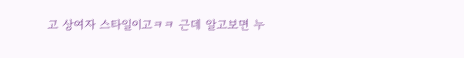고 상여자 스타일이고ㅋㅋ 근데 알고보면 누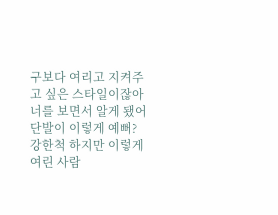구보다 여리고 지켜주고 싶은 스타일이잖아
너를 보면서 알게 됐어 단발이 이렇게 예뻐? 강한척 하지만 이렇게 여린 사람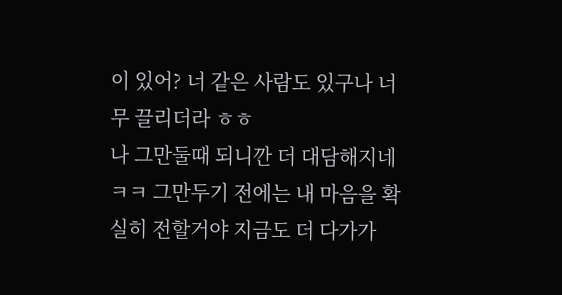이 있어? 너 같은 사람도 있구나 너무 끌리더라 ㅎㅎ
나 그만둘때 되니깐 더 대담해지네ㅋㅋ 그만두기 전에는 내 마음을 확실히 전할거야 지금도 더 다가가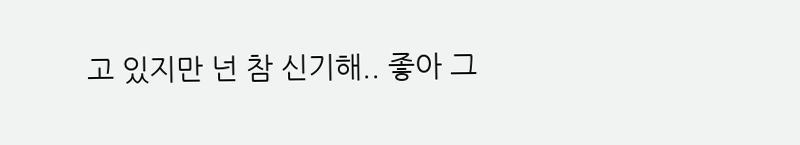고 있지만 넌 참 신기해.. 좋아 그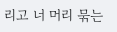리고 너 머리 묶는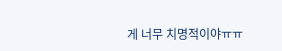게 너무 치명적이야ㅠㅠ